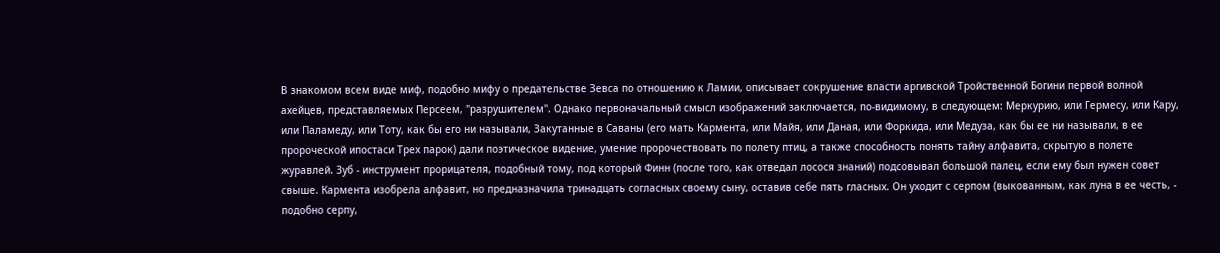В знакомом всем виде миф, подобно мифу о предательстве Зевса по отношению к Ламии, описывает сокрушение власти аргивской Тройственной Богини первой волной ахейцев, представляемых Персеем, "разрушителем". Однако первоначальный смысл изображений заключается, по-видимому, в следующем: Меркурию, или Гермесу, или Кару, или Паламеду, или Тоту, как бы его ни называли, Закутанные в Саваны (его мать Кармента, или Майя, или Даная, или Форкида, или Медуза, как бы ее ни называли, в ее пророческой ипостаси Трех парок) дали поэтическое видение, умение пророчествовать по полету птиц, а также способность понять тайну алфавита, скрытую в полете журавлей. Зуб - инструмент прорицателя, подобный тому, под который Финн (после того, как отведал лосося знаний) подсовывал большой палец, если ему был нужен совет свыше. Кармента изобрела алфавит, но предназначила тринадцать согласных своему сыну, оставив себе пять гласных. Он уходит с серпом (выкованным, как луна в ее честь, - подобно серпу,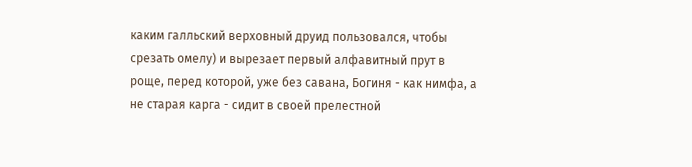каким галльский верховный друид пользовался, чтобы срезать омелу) и вырезает первый алфавитный прут в роще, перед которой, уже без савана, Богиня - как нимфа, а не старая карга - сидит в своей прелестной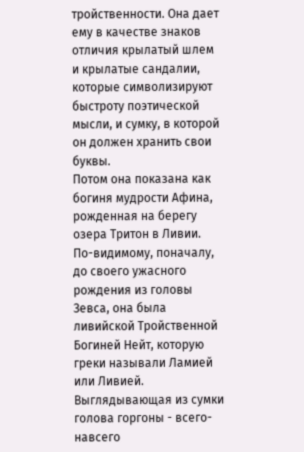тройственности. Она дает ему в качестве знаков отличия крылатый шлем и крылатые сандалии, которые символизируют быстроту поэтической мысли, и сумку, в которой он должен хранить свои буквы.
Потом она показана как богиня мудрости Афина, рожденная на берегу озера Тритон в Ливии. По-видимому, поначалу, до своего ужасного рождения из головы Зевса, она была ливийской Тройственной Богиней Нейт, которую греки называли Ламией или Ливией. Выглядывающая из сумки голова горгоны - всего-навсего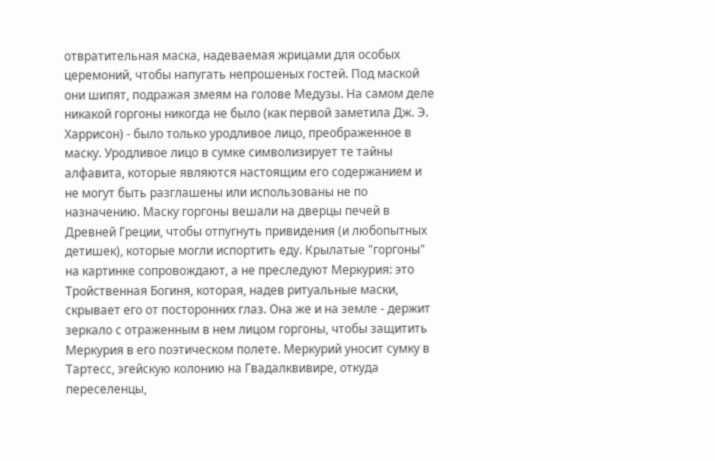отвратительная маска, надеваемая жрицами для особых церемоний, чтобы напугать непрошеных гостей. Под маской они шипят, подражая змеям на голове Медузы. На самом деле никакой горгоны никогда не было (как первой заметила Дж. Э. Харрисон) - было только уродливое лицо, преображенное в маску. Уродливое лицо в сумке символизирует те тайны алфавита, которые являются настоящим его содержанием и не могут быть разглашены или использованы не по назначению. Маску горгоны вешали на дверцы печей в Древней Греции, чтобы отпугнуть привидения (и любопытных детишек), которые могли испортить еду. Крылатые "горгоны" на картинке сопровождают, а не преследуют Меркурия: это Тройственная Богиня, которая, надев ритуальные маски, скрывает его от посторонних глаз. Она же и на земле - держит зеркало с отраженным в нем лицом горгоны, чтобы защитить Меркурия в его поэтическом полете. Меркурий уносит сумку в Тартесс, эгейскую колонию на Гвадалквивире, откуда переселенцы,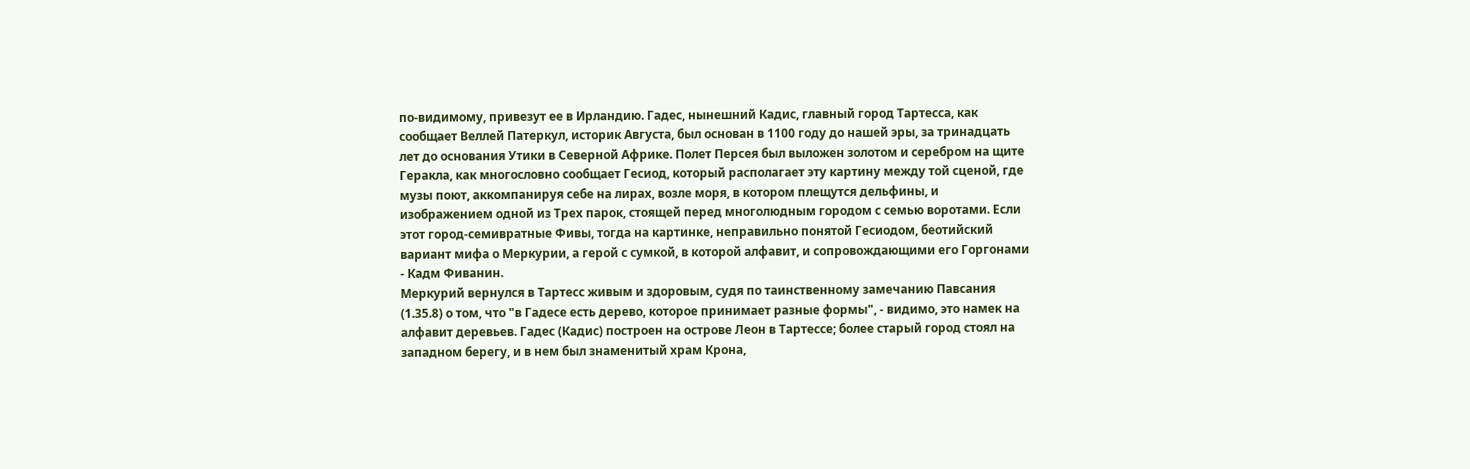по-видимому, привезут ее в Ирландию. Гадес, нынешний Кадис, главный город Тартесса, как сообщает Веллей Патеркул, историк Августа, был основан в 1100 году до нашей эры, за тринадцать лет до основания Утики в Северной Африке. Полет Персея был выложен золотом и серебром на щите Геракла, как многословно сообщает Гесиод, который располагает эту картину между той сценой, где музы поют, аккомпанируя себе на лирах, возле моря, в котором плещутся дельфины, и изображением одной из Трех парок, стоящей перед многолюдным городом с семью воротами. Если этот город-семивратные Фивы, тогда на картинке, неправильно понятой Гесиодом, беотийский вариант мифа о Меркурии, а герой с сумкой, в которой алфавит, и сопровождающими его Горгонами - Кадм Фиванин.
Меркурий вернулся в Тартесс живым и здоровым, судя по таинственному замечанию Павсания (1.35.8) о том, что "в Гадесе есть дерево, которое принимает разные формы", - видимо, это намек на алфавит деревьев. Гадес (Кадис) построен на острове Леон в Тартессе; более старый город стоял на западном берегу, и в нем был знаменитый храм Крона,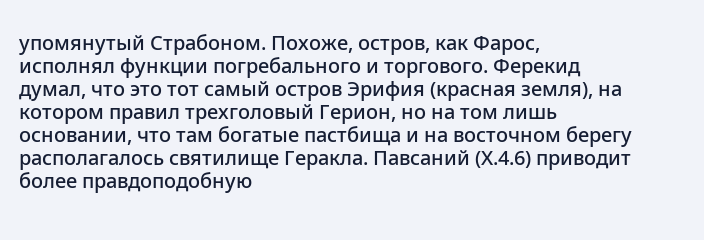упомянутый Страбоном. Похоже, остров, как Фарос, исполнял функции погребального и торгового. Ферекид думал, что это тот самый остров Эрифия (красная земля), на котором правил трехголовый Герион, но на том лишь основании, что там богатые пастбища и на восточном берегу располагалось святилище Геракла. Павсаний (Х.4.6) приводит более правдоподобную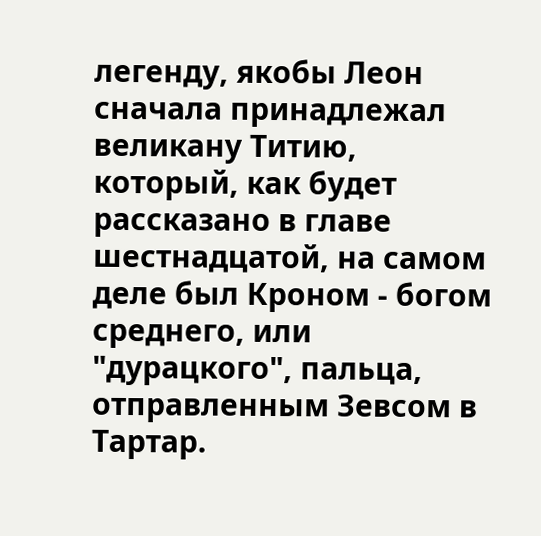легенду, якобы Леон сначала принадлежал великану Титию, который, как будет рассказано в главе шестнадцатой, на самом деле был Кроном - богом среднего, или "дурацкого", пальца, отправленным Зевсом в Тартар.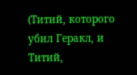(Титий, которого убил Геракл, и Титий,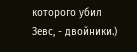которого убил Зевс, - двойники.)